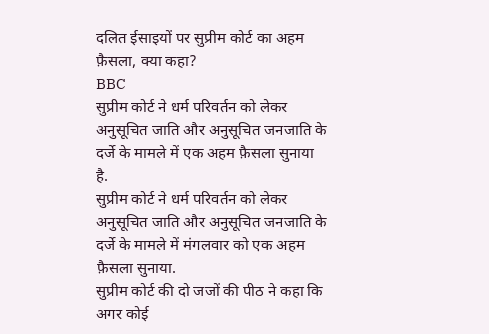दलित ईसाइयों पर सुप्रीम कोर्ट का अहम फ़ैसला, क्या कहा?
BBC
सुप्रीम कोर्ट ने धर्म परिवर्तन को लेकर अनुसूचित जाति और अनुसूचित जनजाति के दर्जे के मामले में एक अहम फ़ैसला सुनाया है.
सुप्रीम कोर्ट ने धर्म परिवर्तन को लेकर अनुसूचित जाति और अनुसूचित जनजाति के दर्जे के मामले में मंगलवार को एक अहम फ़ैसला सुनाया.
सुप्रीम कोर्ट की दो जजों की पीठ ने कहा कि अगर कोई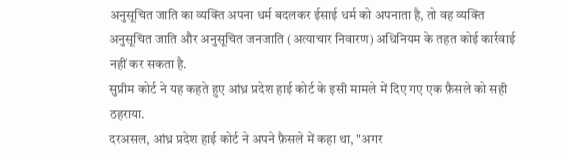अनुसूचित जाति का व्यक्ति अपना धर्म बदलकर ईसाई धर्म को अपनाता है, तो वह व्यक्ति अनुसूचित जाति और अनुसूचित जनजाति (अत्याचार निवारण) अधिनियम के तहत कोई कार्रवाई नहीं कर सकता है.
सुप्रीम कोर्ट ने यह कहते हुए आंध्र प्रदेश हाई कोर्ट के इसी मामले में दिए गए एक फ़ैसले को सही ठहराया.
दरअसल, आंध्र प्रदेश हाई कोर्ट ने अपने फ़ैसले में कहा था, "अगर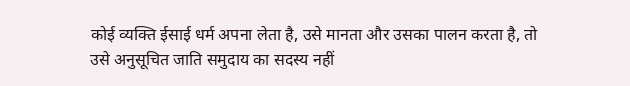कोई व्यक्ति ईसाई धर्म अपना लेता है, उसे मानता और उसका पालन करता है, तो उसे अनुसूचित जाति समुदाय का सदस्य नहीं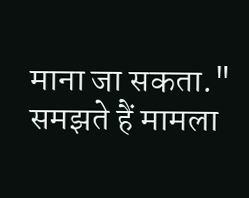माना जा सकता."
समझते हैं मामला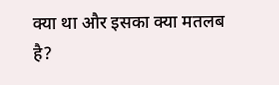क्या था और इसका क्या मतलब है?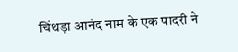चिंथड़ा आनंद नाम के एक पादरी ने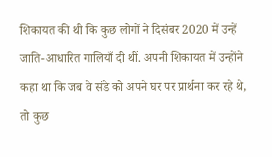शिकायत की थी कि कुछ लोगों ने दिसंबर 2020 में उन्हें जाति-आधारित गालियाँ दी थीं. अपनी शिकायत में उन्होंने कहा था कि जब वे संडे को अपने घर पर प्रार्थना कर रहे थे, तो कुछ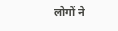लोगों ने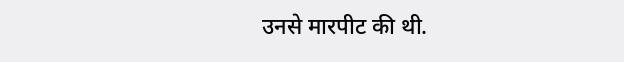उनसे मारपीट की थी.